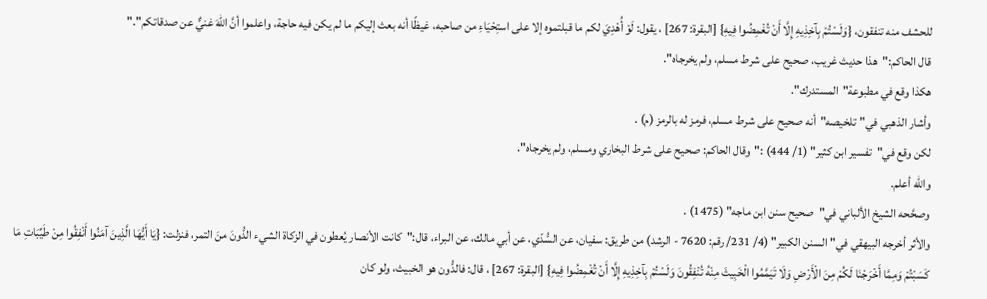للحشف منه تنفقون، {وَلَسْتُمْ بِآخِذِيهِ إِلَّا أَنْ تُغْمِضُوا فِيهِ} [البقرة: 267] ، يقول: لَوْ أُهْدِيَ لكم ما قبلتموه إلا على استِحْيَاءِ من صاحبه، غيظًا أنه بعث إليكم ما لم يكن فيه حاجة، واعلموا أنَّ اللهَ غنيٌّ عن صدقاتكم"."
قال الحاكم:"هذا حديث غريب، صحيح على شرط مسلم، ولم يخرجاه".
هكذا وقع في مطبوعة"المستدرك".
وأشار الذهبي في"تلخيصه"أنه صحيح على شرط مسلم، فرمز له بالرمز (م) .
لكن وقع في"تفسير ابن كثير" (1/ 444) :"وقال الحاكم: صحيح على شرط البخاري ومسلم، ولم يخرجاه".
والله أعلم.
وصحَّحه الشيخ الألباني في"صحيح سنن ابن ماجه" (1475) .
والأثر أخرجه البيهقي في"السنن الكبير" (4/ 231/ رقم: 7620 - الرشد) من طريق: سفيان، عن السُّدّي، عن أبي مالك، عن البراء، قال:"كانت الأنصار يُعطون في الزكاة الشيء الدُّونَ منَ التمر، فنزلت: {يَا أَيُّهَا الَّذِينَ آمَنُوا أَنْفِقُوا مِنْ طَيِّبَاتِ مَا كَسَبْتُمْ وَمِمَّا أَخْرَجْنَا لَكُمْ مِنَ الْأَرْضِ وَلَا تَيَمَّمُوا الْخَبِيثَ مِنْهُ تُنْفِقُونَ وَلَسْتُمْ بِآخِذِيهِ إِلَّا أَنْ تُغْمِضُوا فِيهِ} [البقرة: 267] ، قال: فالدُّون هو الخبيث، ولو كان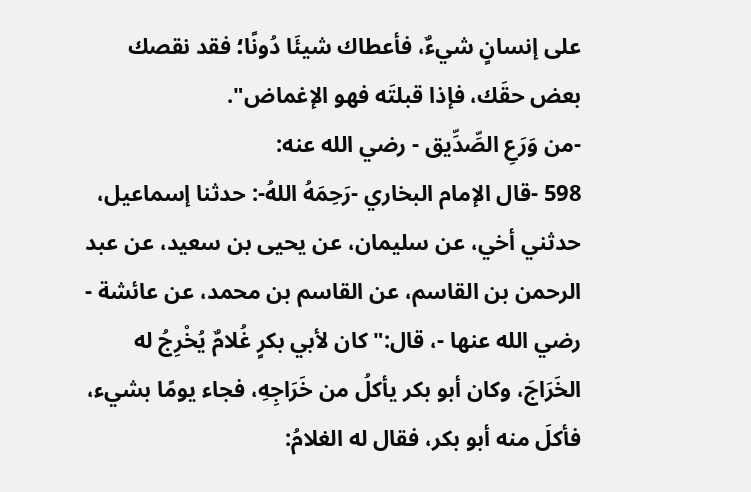على إنسانٍ شيءٌ، فأعطاك شيئَا دُونًا؛ فقد نقصك بعض حقَك، فإذا قبلتَه فهو الإغماض".
-من وَرَعِ الصِّدِّيق - رضي الله عنه:
598 -قال الإمام البخاري -رَحِمَهُ اللهُ-: حدثنا إسماعيل، حدثني أخي، عن سليمان، عن يحيى بن سعيد، عن عبد الرحمن بن القاسم، عن القاسم بن محمد، عن عائشة - رضي الله عنها -، قال:"كان لأبي بكرٍ غُلامٌ يُخْرِجُ له الخَرَاجَ، وكان أبو بكر يأكلُ من خَرَاجِهِ، فجاء يومًا بشيء، فأكلَ منه أبو بكر، فقال له الغلامُ: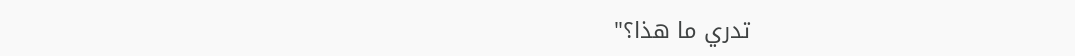تدري ما هذا؟"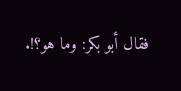فقال أبو بكر: وما هو؟!.